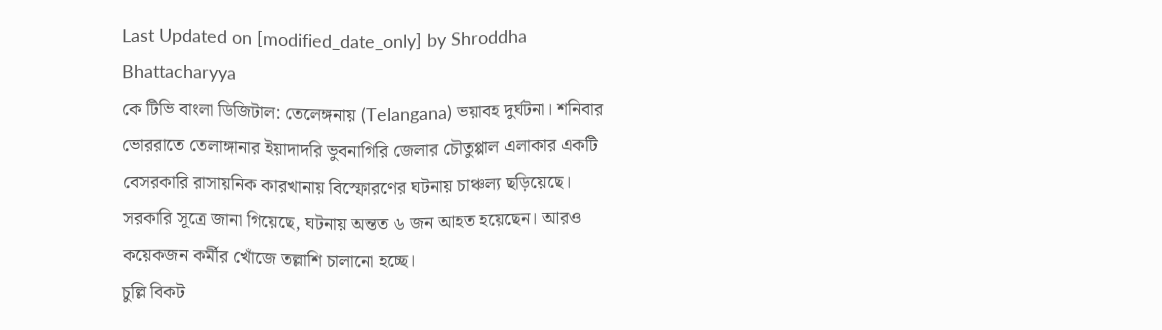Last Updated on [modified_date_only] by Shroddha Bhattacharyya
কে টিভি বাংলা ডিজিটাল: তেলেঙ্গনায় (Telangana) ভয়াবহ দুর্ঘটনা। শনিবার ভোররাতে তেলাঙ্গানার ইয়াদাদরি ভুবনাগিরি জেলার চৌতুপ্পাল এলাকার একটি বেসরকারি রাসায়নিক কারখানায় বিস্ফোরণের ঘটনায় চাঞ্চল্য ছড়িয়েছে। সরকারি সূত্রে জানা গিয়েছে, ঘটনায় অন্তত ৬ জন আহত হয়েছেন। আরও কয়েকজন কর্মীর খোঁজে তল্লাশি চালানো হচ্ছে।
চুল্লি বিকট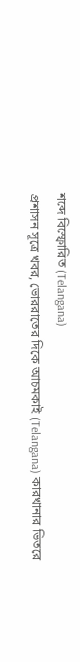শব্দে বিস্ফোরিত (Telangana)
প্রশাসন সূত্রে খবর, ভোররাতের দিকে আচমকাই (Telangana) কারখানার ভিতরে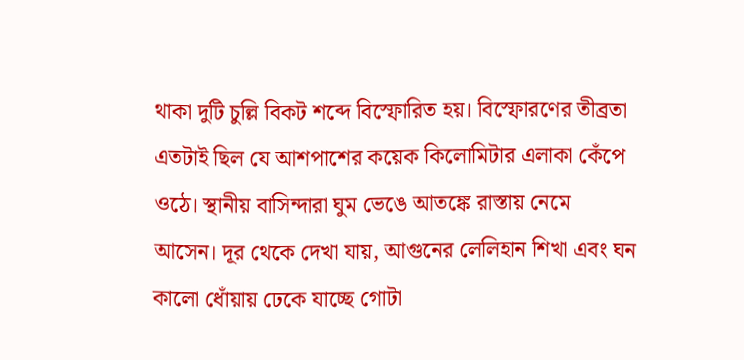থাকা দুটি চুল্লি বিকট শব্দে বিস্ফোরিত হয়। বিস্ফোরণের তীব্রতা এতটাই ছিল যে আশপাশের কয়েক কিলোমিটার এলাকা কেঁপে ওঠে। স্থানীয় বাসিন্দারা ঘুম ভেঙে আতঙ্কে রাস্তায় নেমে আসেন। দূর থেকে দেখা যায়, আগুনের লেলিহান শিখা এবং ঘন কালো ধোঁয়ায় ঢেকে যাচ্ছে গোটা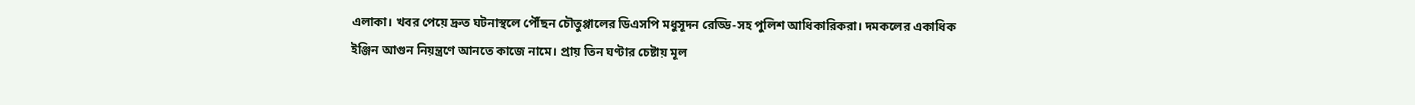এলাকা। খবর পেয়ে দ্রুত ঘটনাস্থলে পৌঁছন চৌতুপ্পালের ডিএসপি মধুসূদন রেড্ডি-সহ পুলিশ আধিকারিকরা। দমকলের একাধিক ইঞ্জিন আগুন নিয়ন্ত্রণে আনতে কাজে নামে। প্রায় তিন ঘণ্টার চেষ্টায় মূল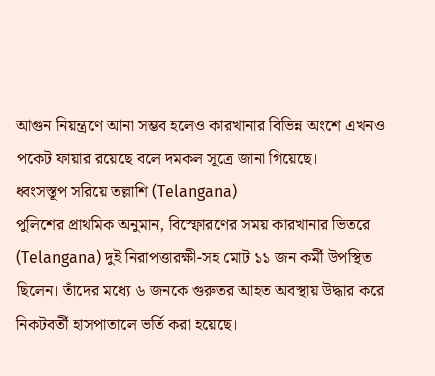আগুন নিয়ন্ত্রণে আনা সম্ভব হলেও কারখানার বিভিন্ন অংশে এখনও পকেট ফায়ার রয়েছে বলে দমকল সূত্রে জানা গিয়েছে।
ধ্বংসস্তূপ সরিয়ে তল্লাশি (Telangana)
পুলিশের প্রাথমিক অনুমান, বিস্ফোরণের সময় কারখানার ভিতরে (Telangana) দুই নিরাপত্তারক্ষী-সহ মোট ১১ জন কর্মী উপস্থিত ছিলেন। তাঁদের মধ্যে ৬ জনকে গুরুতর আহত অবস্থায় উদ্ধার করে নিকটবর্তী হাসপাতালে ভর্তি করা হয়েছে।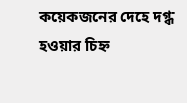কয়েকজনের দেহে দগ্ধ হওয়ার চিহ্ন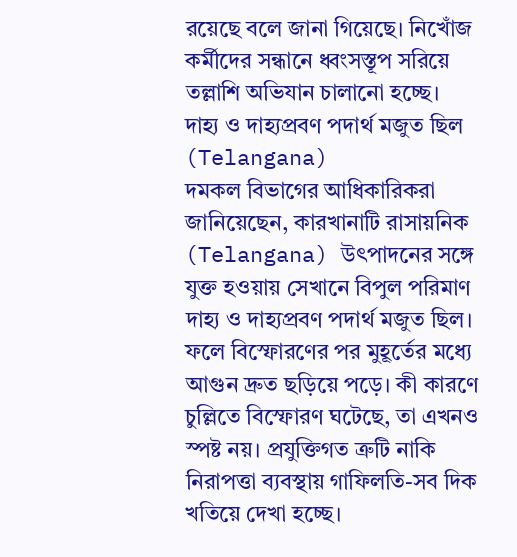রয়েছে বলে জানা গিয়েছে। নিখোঁজ কর্মীদের সন্ধানে ধ্বংসস্তূপ সরিয়ে তল্লাশি অভিযান চালানো হচ্ছে।
দাহ্য ও দাহ্যপ্রবণ পদার্থ মজুত ছিল (Telangana)
দমকল বিভাগের আধিকারিকরা জানিয়েছেন, কারখানাটি রাসায়নিক (Telangana) উৎপাদনের সঙ্গে যুক্ত হওয়ায় সেখানে বিপুল পরিমাণ দাহ্য ও দাহ্যপ্রবণ পদার্থ মজুত ছিল। ফলে বিস্ফোরণের পর মুহূর্তের মধ্যে আগুন দ্রুত ছড়িয়ে পড়ে। কী কারণে চুল্লিতে বিস্ফোরণ ঘটেছে, তা এখনও স্পষ্ট নয়। প্রযুক্তিগত ত্রুটি নাকি নিরাপত্তা ব্যবস্থায় গাফিলতি-সব দিক খতিয়ে দেখা হচ্ছে।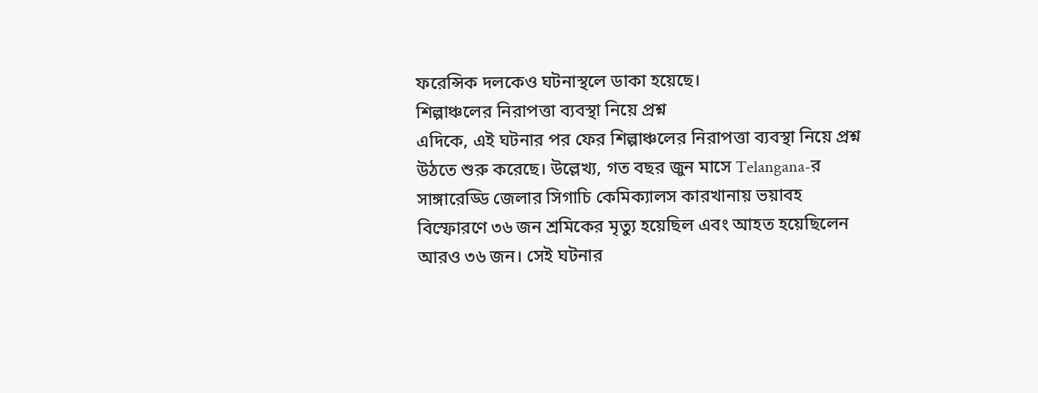ফরেন্সিক দলকেও ঘটনাস্থলে ডাকা হয়েছে।
শিল্পাঞ্চলের নিরাপত্তা ব্যবস্থা নিয়ে প্রশ্ন
এদিকে, এই ঘটনার পর ফের শিল্পাঞ্চলের নিরাপত্তা ব্যবস্থা নিয়ে প্রশ্ন উঠতে শুরু করেছে। উল্লেখ্য, গত বছর জুন মাসে Telangana-র সাঙ্গারেড্ডি জেলার সিগাচি কেমিক্যালস কারখানায় ভয়াবহ বিস্ফোরণে ৩৬ জন শ্রমিকের মৃত্যু হয়েছিল এবং আহত হয়েছিলেন আরও ৩৬ জন। সেই ঘটনার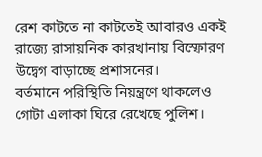রেশ কাটতে না কাটতেই আবারও একই রাজ্যে রাসায়নিক কারখানায় বিস্ফোরণ উদ্বেগ বাড়াচ্ছে প্রশাসনের।
বর্তমানে পরিস্থিতি নিয়ন্ত্রণে থাকলেও গোটা এলাকা ঘিরে রেখেছে পুলিশ।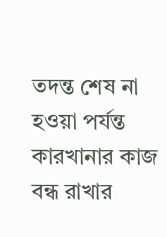তদন্ত শেষ না হওয়া পর্যন্ত কারখানার কাজ বন্ধ রাখার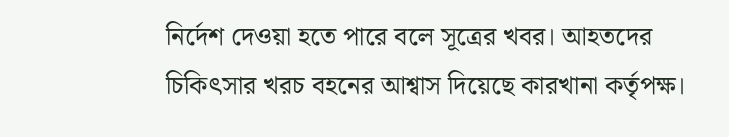নির্দেশ দেওয়া হতে পারে বলে সূত্রের খবর। আহতদের চিকিৎসার খরচ বহনের আশ্বাস দিয়েছে কারখানা কর্তৃপক্ষ।